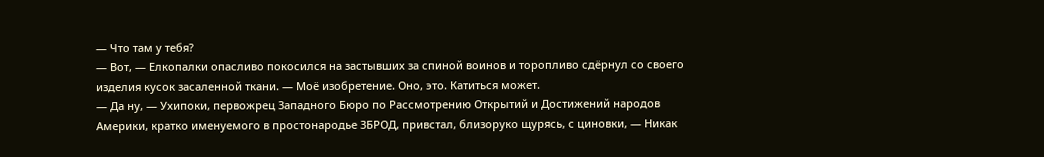— Что там у тебя?
— Вот, — Елкопалки опасливо покосился на застывших за спиной воинов и торопливо сдёрнул со своего изделия кусок засаленной ткани. — Моё изобретение. Оно, это. Катиться может.
— Да ну, — Ухипоки, первожрец Западного Бюро по Рассмотрению Открытий и Достижений народов Америки, кратко именуемого в простонародье ЗБРОД, привстал, близоруко щурясь, с циновки, — Никак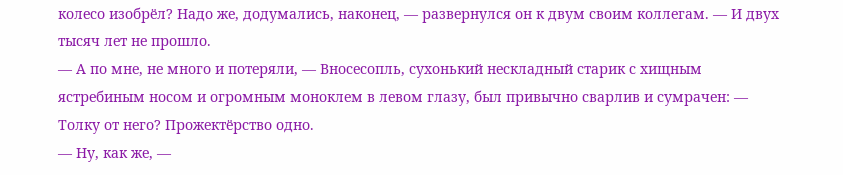колесо изобрёл? Надо же, додумались, наконец, — развернулся он к двум своим коллегам. — И двух тысяч лет не прошло.
— А по мне, не много и потеряли, — Вносесопль, сухонький нескладный старик с хищным ястребиным носом и огромным моноклем в левом глазу, был привычно сварлив и сумрачен: — Толку от него? Прожектёрство одно.
— Ну, как же, —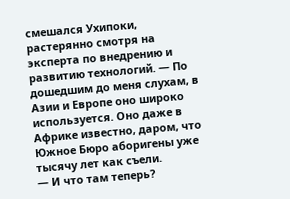смешался Ухипоки, растерянно смотря на эксперта по внедрению и развитию технологий. — По дошедшим до меня слухам, в Азии и Европе оно широко используется. Оно даже в Африке известно, даром, что Южное Бюро аборигены уже тысячу лет как съели.
— И что там теперь?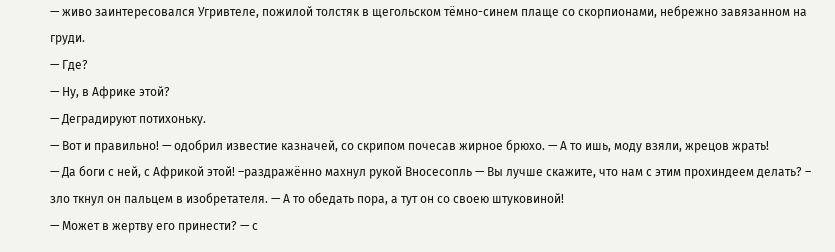— живо заинтересовался Угривтеле, пожилой толстяк в щегольском тёмно-синем плаще со скорпионами, небрежно завязанном на груди.
— Где?
— Ну, в Африке этой?
— Деградируют потихоньку.
— Вот и правильно! — одобрил известие казначей, со скрипом почесав жирное брюхо. — А то ишь, моду взяли, жрецов жрать!
— Да боги с ней, с Африкой этой! –раздражённо махнул рукой Вносесопль — Вы лучше скажите, что нам с этим прохиндеем делать? – зло ткнул он пальцем в изобретателя. — А то обедать пора, а тут он со своею штуковиной!
— Может в жертву его принести? — с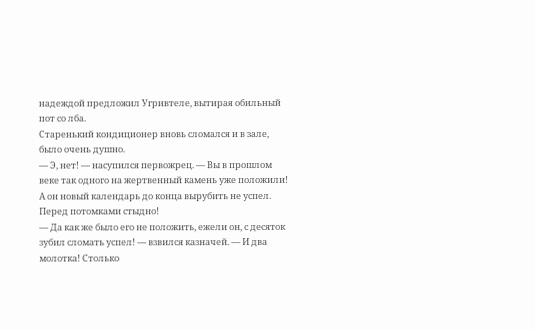надеждой предложил Угривтеле, вытирая обильный пот со лба.
Старенький кондиционер вновь сломался и в зале, было очень душно.
— Э, нет! — насупился первожрец. — Вы в прошлом веке так одного на жертвенный камень уже положили! А он новый календарь до конца вырубить не успел. Перед потомками стыдно!
— Да как же было его не положить, ежели он, с десяток зубил сломать успел! — взвился казначей. — И два молотка! Столько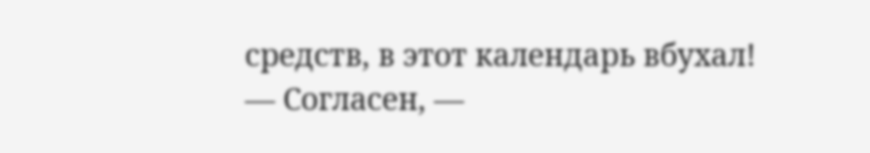средств, в этот календарь вбухал!
— Согласен, —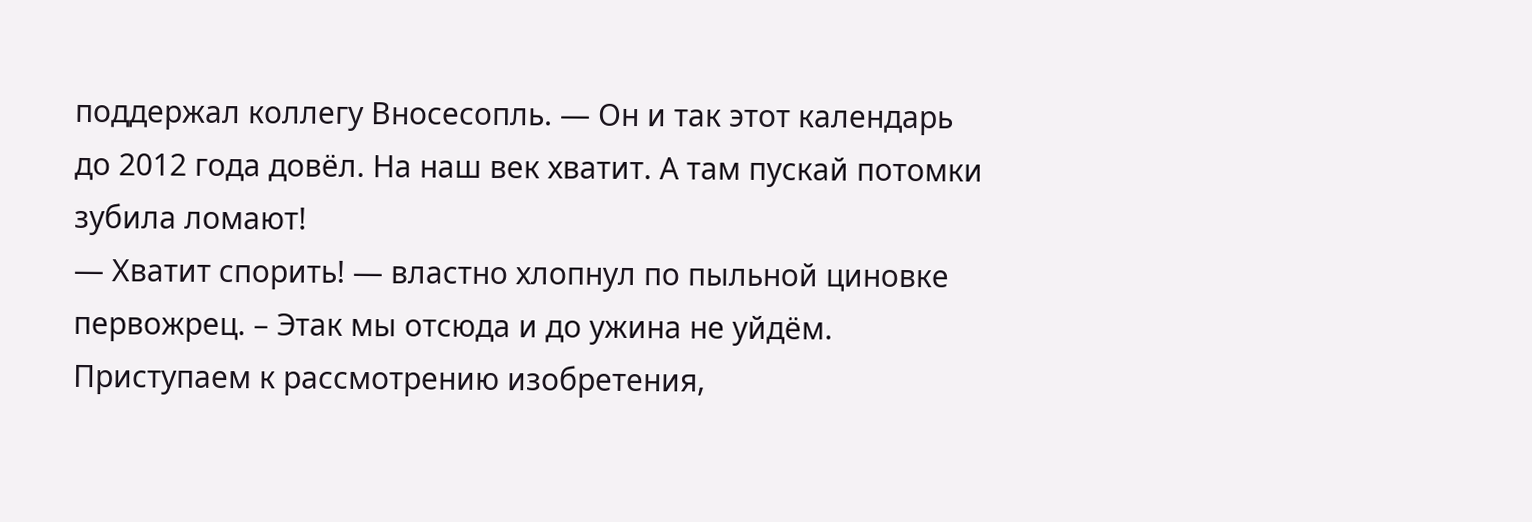поддержал коллегу Вносесопль. — Он и так этот календарь до 2012 года довёл. На наш век хватит. А там пускай потомки зубила ломают!
— Хватит спорить! — властно хлопнул по пыльной циновке первожрец. – Этак мы отсюда и до ужина не уйдём. Приступаем к рассмотрению изобретения,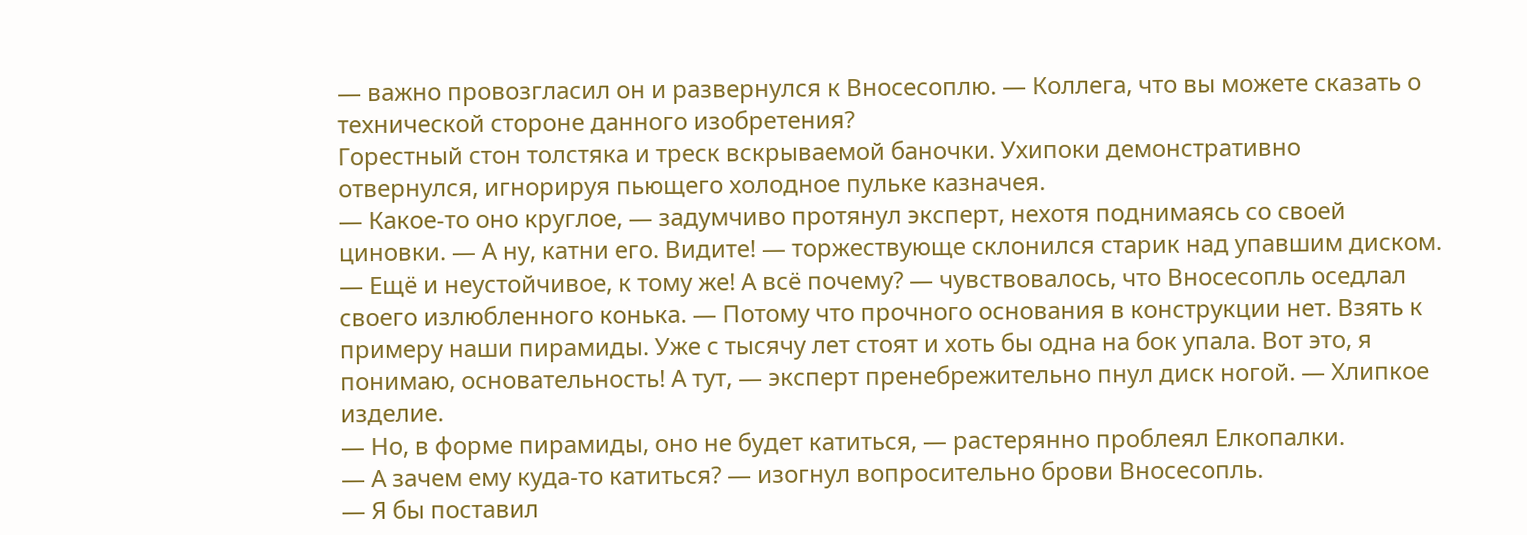— важно провозгласил он и развернулся к Вносесоплю. — Коллега, что вы можете сказать о технической стороне данного изобретения?
Горестный стон толстяка и треск вскрываемой баночки. Ухипоки демонстративно отвернулся, игнорируя пьющего холодное пульке казначея.
— Какое-то оно круглое, — задумчиво протянул эксперт, нехотя поднимаясь со своей циновки. — А ну, катни его. Видите! — торжествующе склонился старик над упавшим диском. — Ещё и неустойчивое, к тому же! А всё почему? — чувствовалось, что Вносесопль оседлал своего излюбленного конька. — Потому что прочного основания в конструкции нет. Взять к примеру наши пирамиды. Уже с тысячу лет стоят и хоть бы одна на бок упала. Вот это, я понимаю, основательность! А тут, — эксперт пренебрежительно пнул диск ногой. — Хлипкое изделие.
— Но, в форме пирамиды, оно не будет катиться, — растерянно проблеял Елкопалки.
— А зачем ему куда-то катиться? — изогнул вопросительно брови Вносесопль.
— Я бы поставил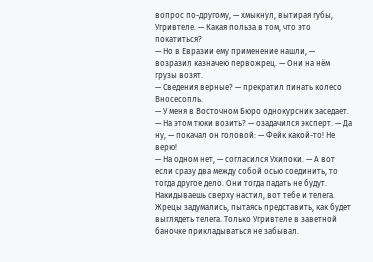вопрос по-другому, — хмыкнул, вытирая губы, Угривтеле. — Какая польза в том, что это покатиться?
— Но в Евразии ему применение нашли, — возразил казначею первожрец. — Они на нём грузы возят.
— Сведения верные? — прекратил пинать колесо Вносесопль.
— У меня в Восточном Бюро однокурсник заседает.
— На этом тюки возить? — озадачился эксперт. — Да ну, — покачал он головой: — Фейк какой-то! Не верю!
— На одном нет, — согласился Ухипоки. — А вот если сразу два между собой осью соединить, то тогда другое дело. Они тогда падать не будут. Накидываешь сверху настил, вот тебе и телега.
Жрецы задумались, пытаясь представить, как будет выглядеть телега. Только Угривтеле в заветной баночке прикладываться не забывал.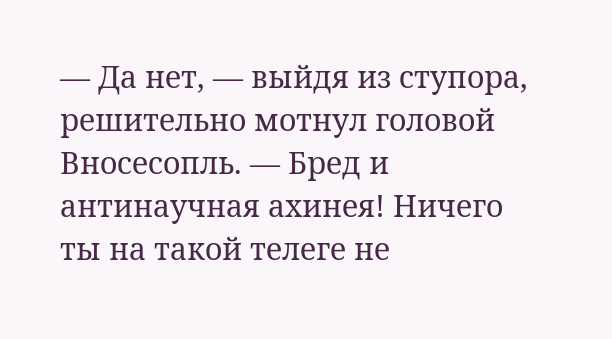— Да нет, — выйдя из ступора, решительно мотнул головой Вносесопль. — Бред и антинаучная ахинея! Ничего ты на такой телеге не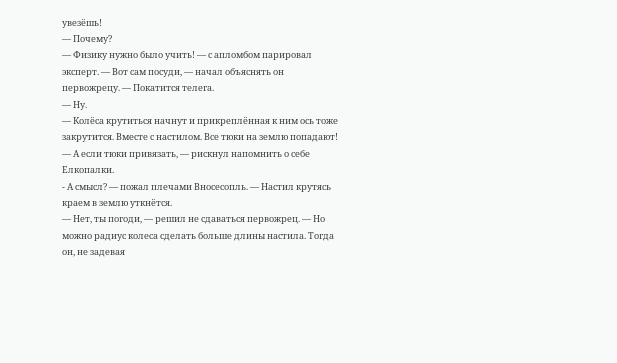увезёшь!
— Почему?
— Физику нужно было учить! — с апломбом парировал эксперт. — Вот сам посуди, — начал объяснять он первожрецу. — Покатится телега.
— Ну.
— Колёса крутиться начнут и прикреплённая к ним ось тоже закрутится. Вместе с настилом. Все тюки на землю попадают!
— А если тюки привязать, — рискнул напомнить о себе Елкопалки.
- А смысл? — пожал плечами Вносесопль. — Настил крутясь краем в землю уткнётся.
— Нет, ты погоди, — решил не сдаваться первожрец. — Но можно радиус колеса сделать больше длины настила. Тогда он, не задевая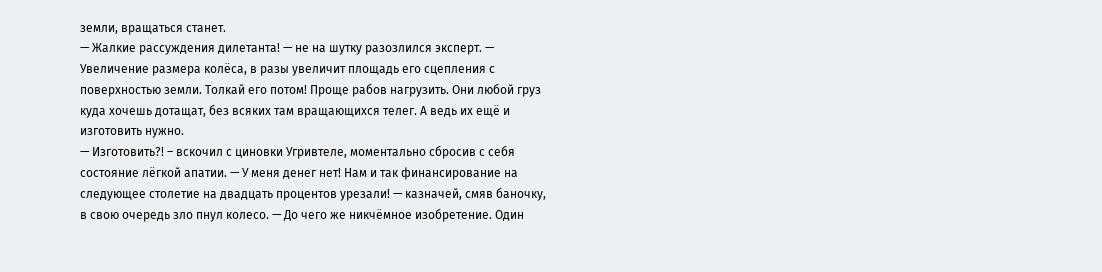земли, вращаться станет.
— Жалкие рассуждения дилетанта! — не на шутку разозлился эксперт. — Увеличение размера колёса, в разы увеличит площадь его сцепления с поверхностью земли. Толкай его потом! Проще рабов нагрузить. Они любой груз куда хочешь дотащат, без всяких там вращающихся телег. А ведь их ещё и изготовить нужно.
— Изготовить?! – вскочил с циновки Угривтеле, моментально сбросив с себя состояние лёгкой апатии. — У меня денег нет! Нам и так финансирование на следующее столетие на двадцать процентов урезали! — казначей, смяв баночку, в свою очередь зло пнул колесо. — До чего же никчёмное изобретение. Один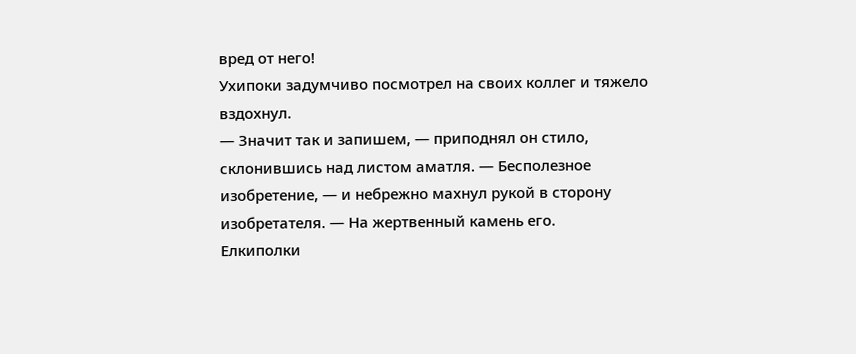вред от него!
Ухипоки задумчиво посмотрел на своих коллег и тяжело вздохнул.
— Значит так и запишем, — приподнял он стило, склонившись над листом аматля. — Бесполезное изобретение, — и небрежно махнул рукой в сторону изобретателя. — На жертвенный камень его.
Елкиполки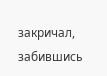закричал, забившись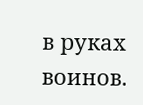в руках воинов.